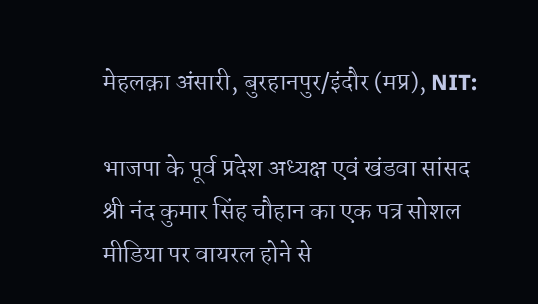मेहलक़ा अंसारी, बुरहानपुर/इंदौर (मप्र), NIT:

भाजपा के पूर्व प्रदेश अध्यक्ष एवं खंडवा सांसद श्री नंद कुमार सिंह चौहान का एक पत्र सोशल मीडिया पर वायरल होने से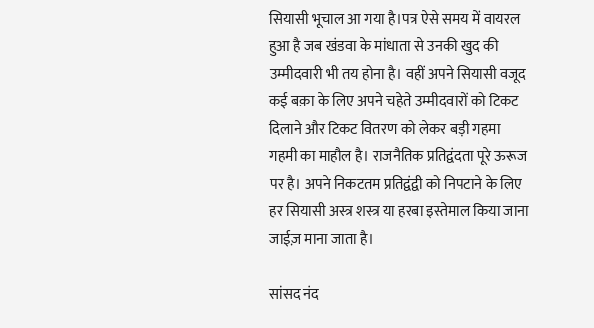सियासी भूचाल आ गया है।पत्र ऐसे समय में वायरल हुआ है जब खंडवा के मांधाता से उनकी खुद की उम्मीदवारी भी तय होना है। वहीं अपने सियासी वजूद कई बक़ा के लिए अपने चहेते उम्मीदवारों को टिकट दिलाने और टिकट वितरण को लेकर बड़ी गहमा गहमी का माहौल है। राजनैतिक प्रतिद्वंदता पूरे ऊरूज पर है। अपने निकटतम प्रतिद्वंद्वी को निपटाने के लिए हर सियासी अस्त्र शस्त्र या हरबा इस्तेमाल किया जाना जाईज़ माना जाता है।

सांसद नंद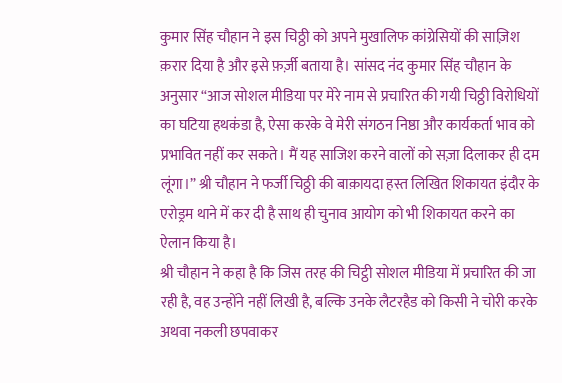कुमार सिंह चौहान ने इस चिठ्ठी को अपने मुखालिफ कांग्रेसियों की साज़िश क़रार दिया है और इसे फ़र्ज़ी बताया है। सांसद नंद कुमार सिंह चौहान के अनुसार “आज सोशल मीडिया पर मेरे नाम से प्रचारित की गयी चिठ्ठी विरोधियों का घटिया हथकंडा है, ऐसा करके वे मेरी संगठन निष्ठा और कार्यकर्ता भाव को प्रभावित नहीं कर सकते। मैं यह साजिश करने वालों को सज़ा दिलाकर ही दम लूंगा।” श्री चौहान ने फर्जी चिठ्ठी की बाक़ायदा हस्त लिखित शिकायत इंदौर के एरोड्रम थाने में कर दी है साथ ही चुनाव आयोग को भी शिकायत करने का ऐलान किया है।
श्री चौहान ने कहा है कि जिस तरह की चिट्ठी सोशल मीडिया में प्रचारित की जा रही है, वह उन्होंने नहीं लिखी है, बल्कि उनके लैटरहैड को किसी ने चोरी करके अथवा नकली छपवाकर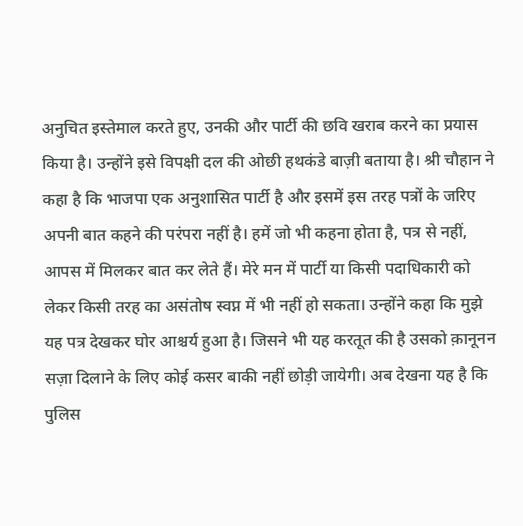अनुचित इस्तेमाल करते हुए, उनकी और पार्टी की छवि खराब करने का प्रयास किया है। उन्होंने इसे विपक्षी दल की ओछी हथकंडे बाज़ी बताया है। श्री चौहान ने कहा है कि भाजपा एक अनुशासित पार्टी है और इसमें इस तरह पत्रों के जरिए अपनी बात कहने की परंपरा नहीं है। हमें जो भी कहना होता है, पत्र से नहीं, आपस में मिलकर बात कर लेते हैं। मेरे मन में पार्टी या किसी पदाधिकारी को लेकर किसी तरह का असंतोष स्वप्न में भी नहीं हो सकता। उन्होंने कहा कि मुझे यह पत्र देखकर घोर आश्चर्य हुआ है। जिसने भी यह करतूत की है उसको क़ानूनन सज़ा दिलाने के लिए कोई कसर बाकी नहीं छोड़ी जायेगी। अब देखना यह है कि पुलिस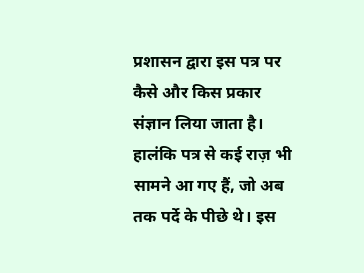प्रशासन द्वारा इस पत्र पर कैसे और किस प्रकार संज्ञान लिया जाता है। हालंकि पत्र से कई राज़ भी सामने आ गए हैं, जो अब तक पर्दे के पीछे थे। इस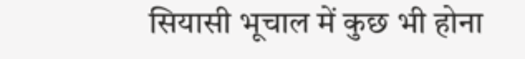सियासी भूचाल में कुछ भी होना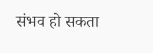संभव हो सकता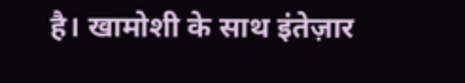है। खामोशी के साथ इंतेज़ार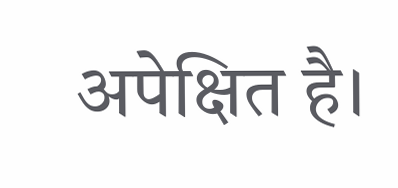अपेक्षित है।